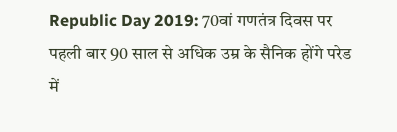Republic Day 2019: 70वां गणतंत्र दिवस पर पहली बार 90 साल से अधिक उम्र के सैनिक होंगे परेड में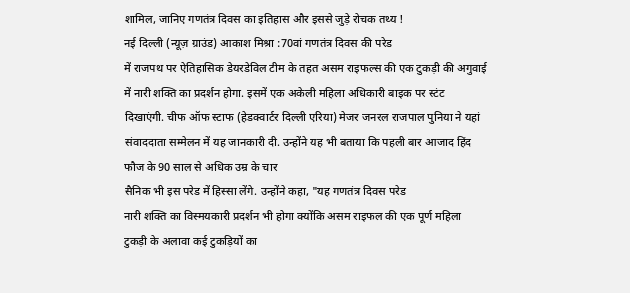शामिल, जानिए गणतंत्र दिवस का इतिहास और इससे जुड़े रोचक तथ्य !
नई दिल्ली (न्यूज़ ग्राउंड) आकाश मिश्रा :70वां गणतंत्र दिवस की परेड
में राजपथ पर ऐतिहासिक डेयरडेविल टीम के तहत असम राइफल्स की एक टुकड़ी की अगुवाई
में नारी शक्ति का प्रदर्शन होगा. इसमें एक अकेली महिला अधिकारी बाइक पर स्टंट
दिखाएंगी. चीफ ऑफ स्टाफ (हेडक्वार्टर दिल्ली एरिया) मेजर जनरल राजपाल पुनिया ने यहां
संवाददाता सम्मेलन में यह जानकारी दी. उन्होंने यह भी बताया कि पहली बार आजाद हिंद
फौज के 90 साल से अधिक उम्र के चार
सैनिक भी इस परेड में हिस्सा लेंगे. उन्होंने कहा, "यह गणतंत्र दिवस परेड
नारी शक्ति का विस्मयकारी प्रदर्शन भी होगा क्योंकि असम राइफल की एक पूर्ण महिला
टुकड़ी के अलावा कई टुकड़ियों का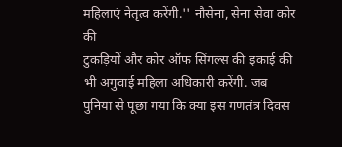महिलाएं नेतृत्व करेंगी.'' नौसेना, सेना सेवा कोर की
टुकड़ियों और कोर ऑफ सिंगल्स की इकाई की भी अगुवाई महिला अधिकारी करेंगी. जब
पुनिया से पूछा गया कि क्या इस गणतंत्र दिवस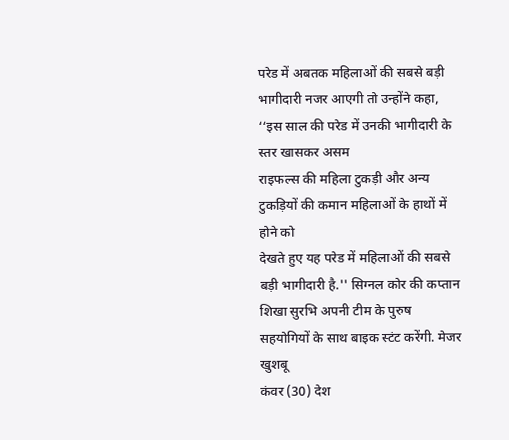परेड में अबतक महिलाओं की सबसे बड़ी
भागीदारी नजर आएगी तो उन्होंने कहा, ‘‘इस साल की परेड में उनकी भागीदारी के स्तर खासकर असम
राइफल्स की महिला टुकड़ी और अन्य टुकड़ियों की कमान महिलाओं के हाथों में होने को
देखते हुए यह परेड में महिलाओं की सबसे बड़ी भागीदारी है.'' सिग्नल कोर की कप्तान
शिखा सुरभि अपनी टीम के पुरुष सहयोगियों के साथ बाइक स्टंट करेंगी. मेजर खुशबू
कंवर (30) देश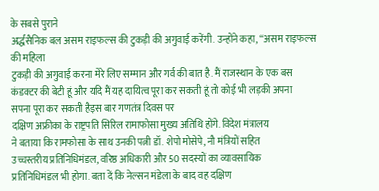के सबसे पुराने
अर्द्धसैनिक बल असम राइफल्स की टुकड़ी की अगुवाई करेंगी. उन्होंने कहा, ‘‘असम राइफल्स की महिला
टुकड़ी की अगुवाई करना मेरे लिए सम्मान और गर्व की बात है. मैं राजस्थान के एक बस
कंडक्टर की बेटी हूं और यदि मैं यह दायित्व पूरा कर सकती हूं तो कोई भी लड़की अपना
सपना पूरा कर सकती हैइस बार गणतंत्र दिवस पर
दक्षिण अफ्रीका के राष्ट्रपति सिरिल रामाफोसा मुख्य अतिथि होंगे. विदेश मंत्रालय
ने बताया कि रामफोसा के साथ उनकी पत्नी डॉ. शेपो मोसेपे, नौ मंत्रियों सहित
उच्चस्तरीय प्रतिनिधिमंडल, वरिष्ठ अधिकारी और 50 सदस्यों का व्यावसायिक
प्रतिनिधिमंडल भी होगा. बता दें कि नेल्सन मंडेला के बाद वह दक्षिण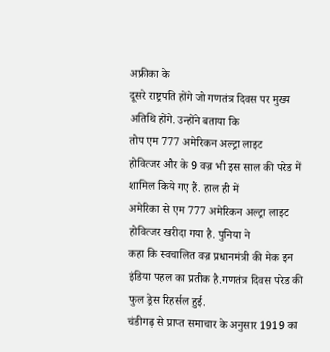अफ्रीका के
दूसरे राष्ट्रपति होंगे जो गणतंत्र दिवस पर मुख्य अतिथि होंगे. उन्होंने बताया कि
तोप एम 777 अमेरिकन अल्ट्रा लाइट
होवित्जर और के 9 वज्र भी इस साल की परेड में शामिल किये गए हैं. हाल ही में
अमेरिका से एम 777 अमेरिकन अल्ट्रा लाइट होवित्जर खरीदा गया है. पुनिया ने
कहा कि स्वचालित वज्र प्रधानमंत्री की मेक इन इंडिया पहल का प्रतीक है.गणतंत्र दिवस परेड की फुल ड्रेस रिहर्सल हुई.
चंडीगढ़ से प्राप्त समाचार के अनुसार 1919 का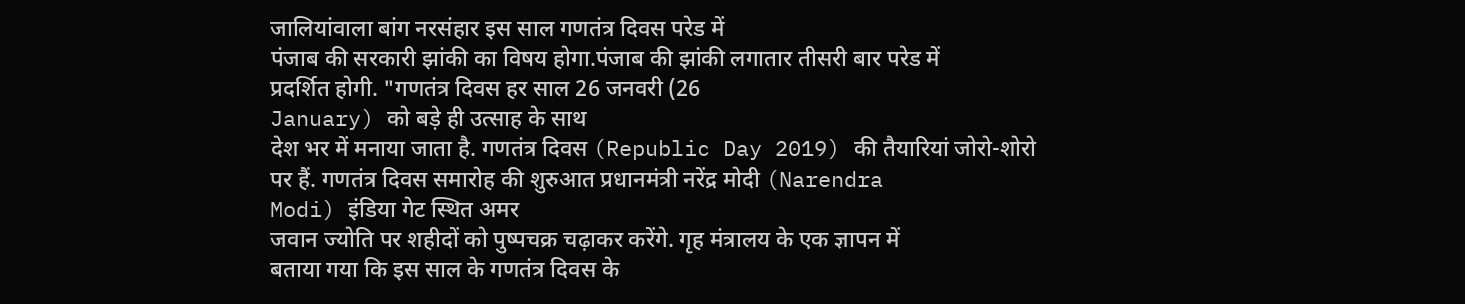जालियांवाला बांग नरसंहार इस साल गणतंत्र दिवस परेड में
पंजाब की सरकारी झांकी का विषय होगा.पंजाब की झांकी लगातार तीसरी बार परेड में
प्रदर्शित होगी. "गणतंत्र दिवस हर साल 26 जनवरी (26
January) को बड़े ही उत्साह के साथ
देश भर में मनाया जाता है. गणतंत्र दिवस (Republic Day 2019) की तैयारियां जोरो-शोरो
पर हैं. गणतंत्र दिवस समारोह की शुरुआत प्रधानमंत्री नरेंद्र मोदी (Narendra
Modi) इंडिया गेट स्थित अमर
जवान ज्योति पर शहीदों को पुष्पचक्र चढ़ाकर करेंगे. गृह मंत्रालय के एक ज्ञापन में
बताया गया कि इस साल के गणतंत्र दिवस के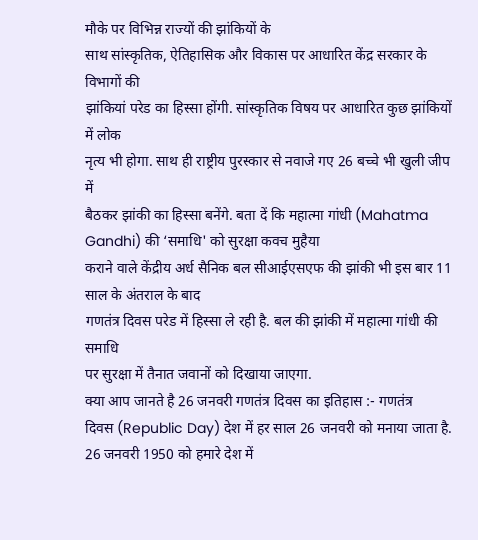मौके पर विभिन्न राज्यों की झांकियों के
साथ सांस्कृतिक, ऐतिहासिक और विकास पर आधारित केंद्र सरकार के विभागों की
झांकियां परेड का हिस्सा होंगी. सांस्कृतिक विषय पर आधारित कुछ झांकियों में लोक
नृत्य भी होगा. साथ ही राष्ट्रीय पुरस्कार से नवाजे गए 26 बच्चे भी खुली जीप में
बैठकर झांकी का हिस्सा बनेंगे. बता दें कि महात्मा गांधी (Mahatma Gandhi) की ‘समाधि' को सुरक्षा कवच मुहैया
कराने वाले केंद्रीय अर्ध सैनिक बल सीआईएसएफ की झांकी भी इस बार 11 साल के अंतराल के बाद
गणतंत्र दिवस परेड में हिस्सा ले रही है. बल की झांकी में महात्मा गांधी की समाधि
पर सुरक्षा में तैनात जवानों को दिखाया जाएगा.
क्या आप जानते है 26 जनवरी गणतंत्र दिवस का इतिहास :- गणतंत्र
दिवस (Republic Day) देश में हर साल 26 जनवरी को मनाया जाता है. 26 जनवरी 1950 को हमारे देश में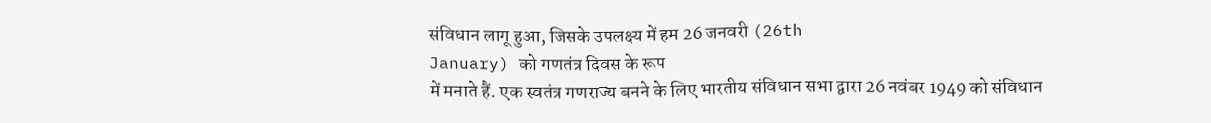संविधान लागू हुआ, जिसके उपलक्ष्य में हम 26 जनवरी (26th
January) को गणतंत्र दिवस के रूप
में मनाते हैं. एक स्वतंत्र गणराज्य बनने के लिए भारतीय संविधान सभा द्वारा 26 नवंबर 1949 को संविधान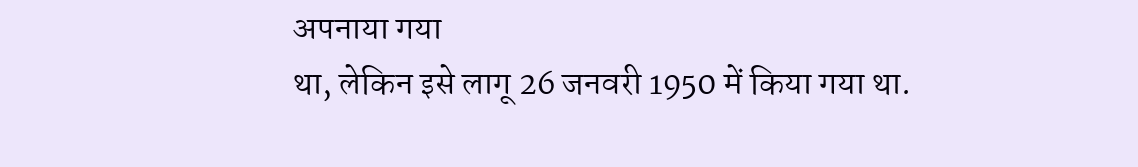अपनाया गया
था, लेकिन इसे लागू 26 जनवरी 1950 में किया गया था.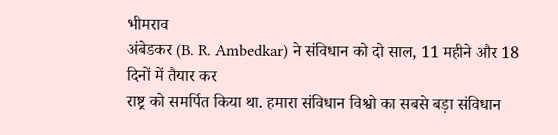भीमराव
अंबेडकर (B. R. Ambedkar) ने संविधान को दो साल, 11 महीने और 18 दिनों में तैयार कर
राष्ट्र को समर्पित किया था. हमारा संविधान विश्वो का सबसे बड़ा संविधान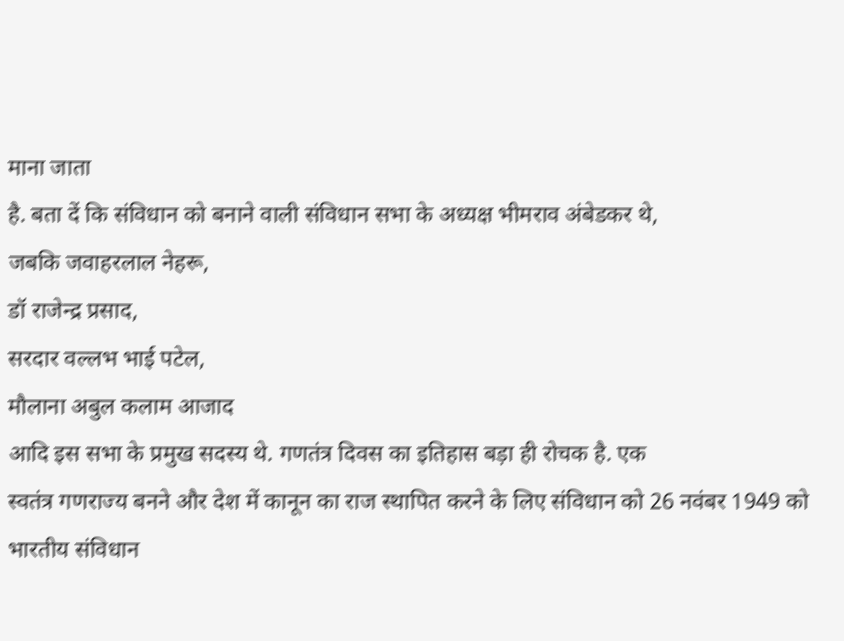माना जाता
है. बता दें कि संविधान को बनाने वाली संविधान सभा के अध्यक्ष भीमराव अंबेडकर थे,
जबकि जवाहरलाल नेहरू,
डॉ राजेन्द्र प्रसाद,
सरदार वल्लभ भाई पटेल,
मौलाना अबुल कलाम आजाद
आदि इस सभा के प्रमुख सदस्य थे. गणतंत्र दिवस का इतिहास बड़ा ही रोचक है. एक
स्वतंत्र गणराज्य बनने और देश में कानून का राज स्थापित करने के लिए संविधान को 26 नवंबर 1949 को भारतीय संविधान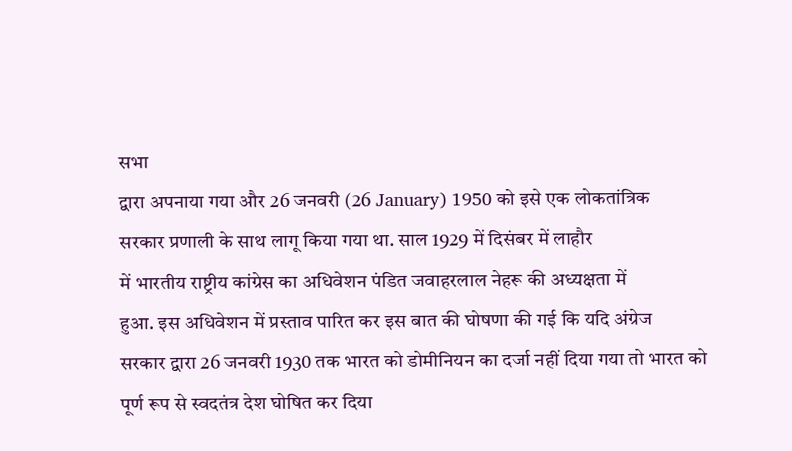सभा
द्वारा अपनाया गया और 26 जनवरी (26 January) 1950 को इसे एक लोकतांत्रिक
सरकार प्रणाली के साथ लागू किया गया था. साल 1929 में दिसंबर में लाहौर
में भारतीय राष्ट्रीय कांग्रेस का अधिवेशन पंडित जवाहरलाल नेहरू की अध्यक्षता में
हुआ. इस अधिवेशन में प्रस्ताव पारित कर इस बात की घोषणा की गई कि यदि अंग्रेज
सरकार द्वारा 26 जनवरी 1930 तक भारत को डोमीनियन का दर्जा नहीं दिया गया तो भारत को
पूर्ण रूप से स्वदतंत्र देश घोषित कर दिया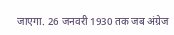जाएगा. 26 जनवरी 1930 तक जब अंग्रेज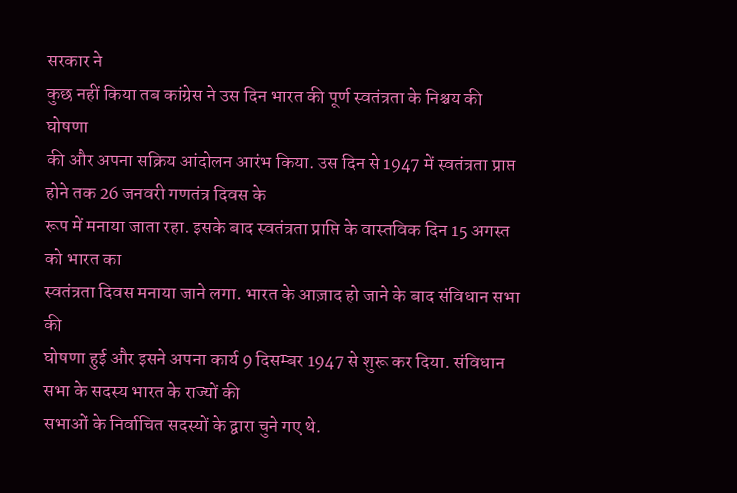सरकार ने
कुछ नहीं किया तब कांग्रेस ने उस दिन भारत की पूर्ण स्वतंत्रता के निश्चय की घोषणा
की और अपना सक्रिय आंदोलन आरंभ किया. उस दिन से 1947 में स्वतंत्रता प्राप्त
होने तक 26 जनवरी गणतंत्र दिवस के
रूप में मनाया जाता रहा. इसके बाद स्वतंत्रता प्राप्ति के वास्तविक दिन 15 अगस्त को भारत का
स्वतंत्रता दिवस मनाया जाने लगा. भारत के आज़ाद हो जाने के बाद संविधान सभा की
घोषणा हुई और इसने अपना कार्य 9 दिसम्बर 1947 से शुरू कर दिया. संविधान सभा के सदस्य भारत के राज्यों की
सभाओं के निर्वाचित सदस्यों के द्वारा चुने गए थे.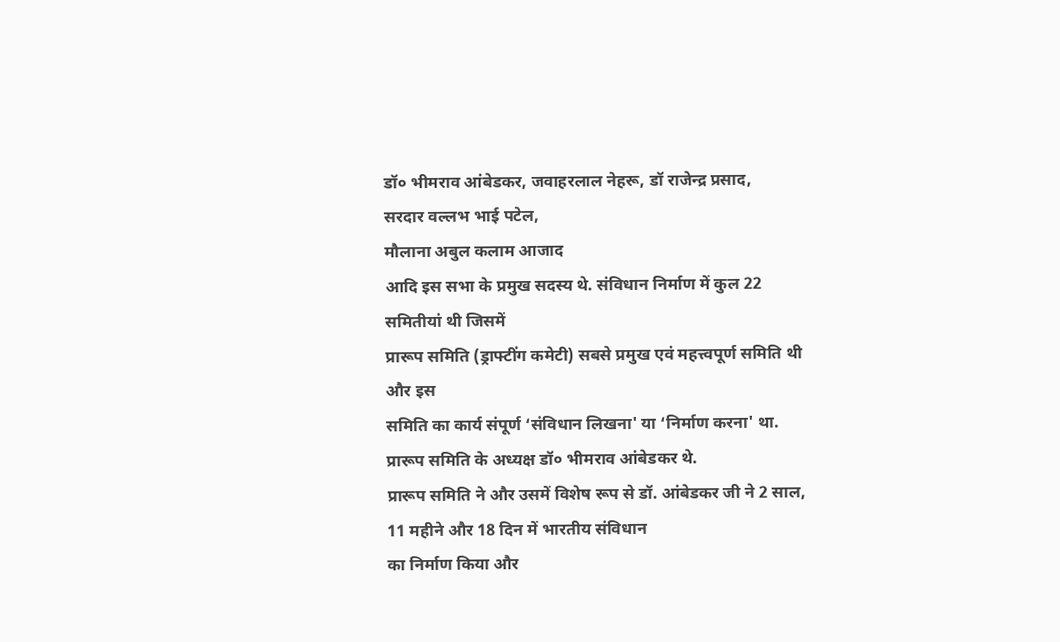डॉ० भीमराव आंबेडकर, जवाहरलाल नेहरू, डॉ राजेन्द्र प्रसाद,
सरदार वल्लभ भाई पटेल,
मौलाना अबुल कलाम आजाद
आदि इस सभा के प्रमुख सदस्य थे. संविधान निर्माण में कुल 22 समितीयां थी जिसमें
प्रारूप समिति (ड्राफ्टींग कमेटी) सबसे प्रमुख एवं महत्त्वपूर्ण समिति थी और इस
समिति का कार्य संपूर्ण ‘संविधान लिखना' या ‘निर्माण करना' था. प्रारूप समिति के अध्यक्ष डॉ० भीमराव आंबेडकर थे.
प्रारूप समिति ने और उसमें विशेष रूप से डॉ. आंबेडकर जी ने 2 साल, 11 महीने और 18 दिन में भारतीय संविधान
का निर्माण किया और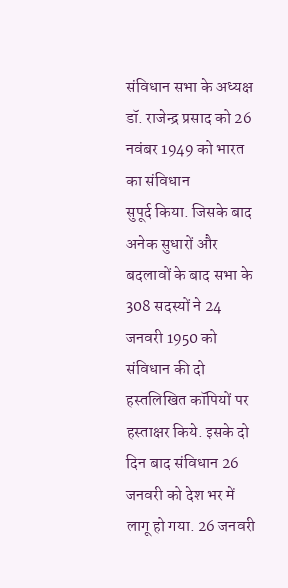संविधान सभा के अध्यक्ष डॉ. राजेन्द्र प्रसाद को 26 नवंबर 1949 को भारत का संविधान
सुपूर्द किया. जिसके बाद अनेक सुधारों और बदलावों के बाद सभा के 308 सदस्यों ने 24 जनवरी 1950 को संविधान की दो
हस्तलिखित कॉपियों पर हस्ताक्षर किये. इसके दो दिन बाद संविधान 26 जनवरी को देश भर में
लागू हो गया. 26 जनवरी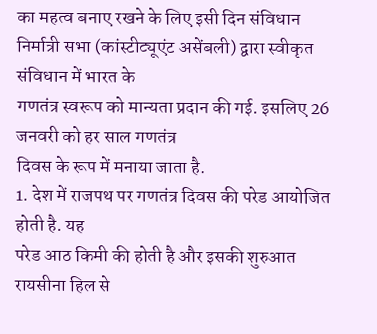का महत्व बनाए रखने के लिए इसी दिन संविधान
निर्मात्री सभा (कांस्टीट्यूएंट असेंबली) द्वारा स्वीकृत संविधान में भारत के
गणतंत्र स्वरूप को मान्यता प्रदान की गई. इसलिए 26 जनवरी को हर साल गणतंत्र
दिवस के रूप में मनाया जाता है.
1. देश में राजपथ पर गणतंत्र दिवस की परेड आयोजित होती है. यह
परेड आठ किमी की होती है और इसकी शुरुआत रायसीना हिल से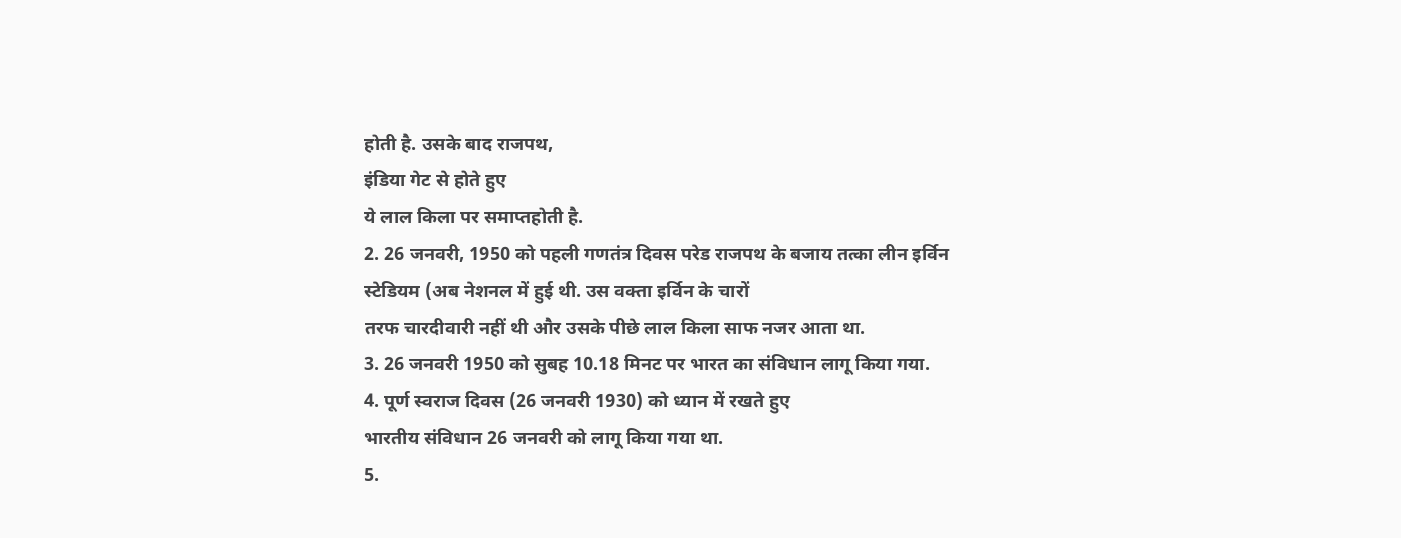होती है. उसके बाद राजपथ,
इंडिया गेट से होते हुए
ये लाल किला पर समाप्तहोती है.
2. 26 जनवरी, 1950 को पहली गणतंत्र दिवस परेड राजपथ के बजाय तत्का लीन इर्विन
स्टेडियम (अब नेशनल में हुई थी. उस वक्ता इर्विन के चारों
तरफ चारदीवारी नहीं थी और उसके पीछे लाल किला साफ नजर आता था.
3. 26 जनवरी 1950 को सुबह 10.18 मिनट पर भारत का संविधान लागू किया गया.
4. पूर्ण स्वराज दिवस (26 जनवरी 1930) को ध्यान में रखते हुए
भारतीय संविधान 26 जनवरी को लागू किया गया था.
5.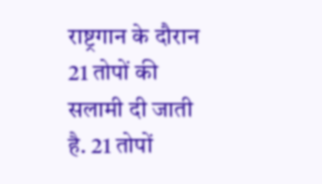राष्ट्रगान के दौरान 21 तोपों की सलामी दी जाती
है. 21 तोपों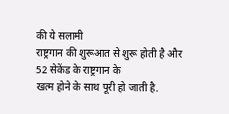की ये सलामी
राष्ट्रगान की शुरूआत से शुरू होती है और 52 सेकेंड के राष्ट्रगान के
खत्म होने के साथ पूरी हो जाती है.